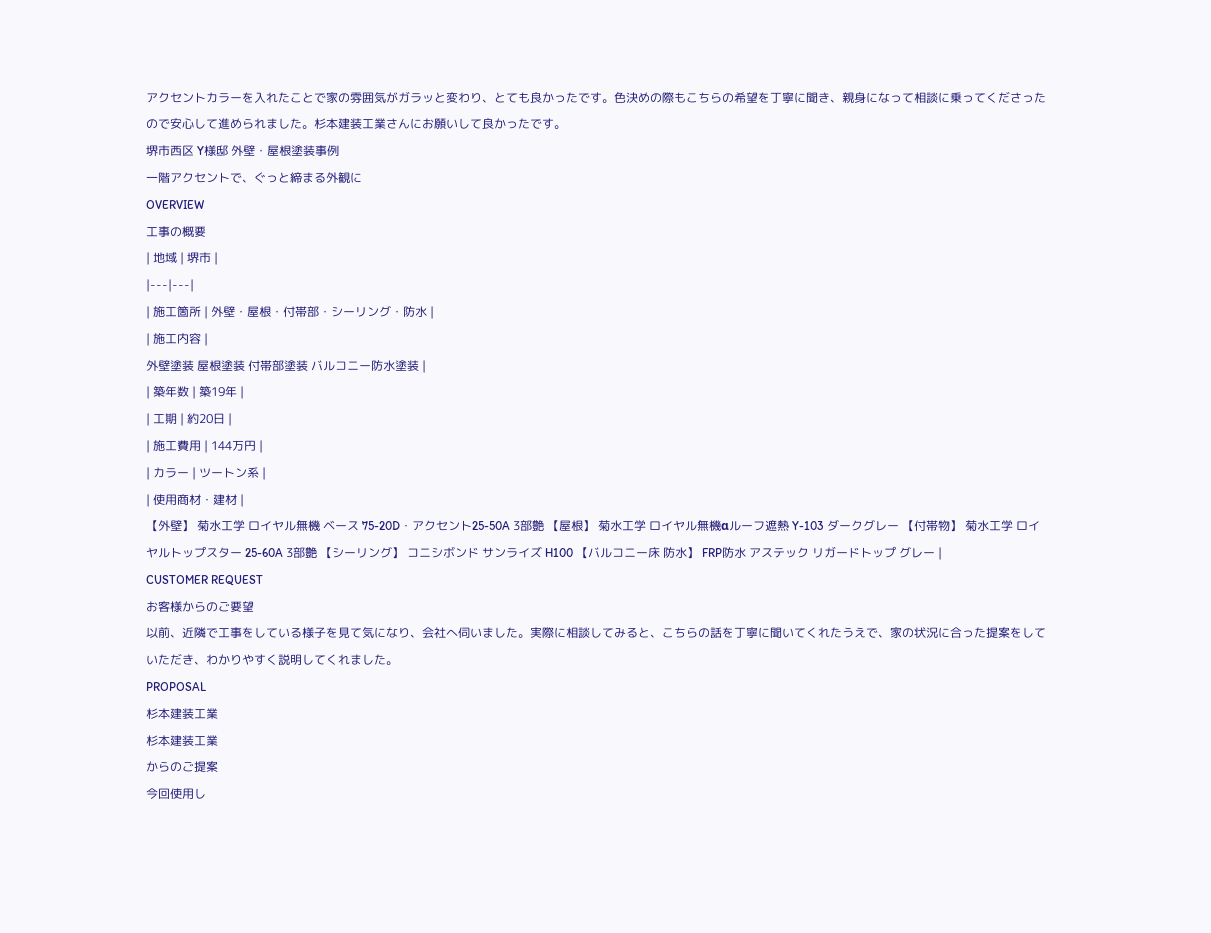アクセントカラーを入れたことで家の雰囲気がガラッと変わり、とても良かったです。色決めの際もこちらの希望を丁寧に聞き、親身になって相談に乗ってくださったので安心して進められました。杉本建装工業さんにお願いして良かったです。
堺市西区 Y様邸 外壁・屋根塗装事例
一階アクセントで、ぐっと締まる外観に
OVERVIEW
工事の概要
| 地域 | 堺市 |
|---|---|
| 施工箇所 | 外壁・屋根・付帯部・シーリング・防水 |
| 施工内容 |
外壁塗装 屋根塗装 付帯部塗装 バルコニー防水塗装 |
| 築年数 | 築19年 |
| 工期 | 約20日 |
| 施工費用 | 144万円 |
| カラー | ツートン系 |
| 使用商材・建材 |
【外壁】 菊水工学 ロイヤル無機 ベース 75-20D・アクセント25-50A 3部艶 【屋根】 菊水工学 ロイヤル無機αルーフ遮熱 Y-103 ダークグレー 【付帯物】 菊水工学 ロイヤルトップスター 25-60A 3部艶 【シーリング】 コニシボンド サンライズ H100 【バルコニー床 防水】 FRP防水 アステック リガードトップ グレー |
CUSTOMER REQUEST
お客様からのご要望
以前、近隣で工事をしている様子を見て気になり、会社へ伺いました。実際に相談してみると、こちらの話を丁寧に聞いてくれたうえで、家の状況に合った提案をしていただき、わかりやすく説明してくれました。
PROPOSAL
杉本建装工業
杉本建装工業
からのご提案
今回使用し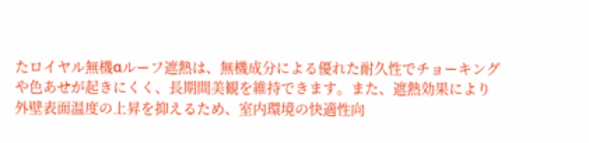たロイヤル無機αルーフ遮熱は、無機成分による優れた耐久性でチョーキングや色あせが起きにくく、長期間美観を維持できます。また、遮熱効果により外壁表面温度の上昇を抑えるため、室内環境の快適性向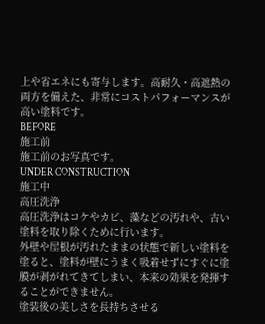上や省エネにも寄与します。高耐久・高遮熱の両方を備えた、非常にコストパフォーマンスが高い塗料です。
BEFORE
施工前
施工前のお写真です。
UNDER CONSTRUCTION
施工中
高圧洗浄
高圧洗浄はコケやカビ、藻などの汚れや、古い塗料を取り除くために行います。
外壁や屋根が汚れたままの状態で新しい塗料を塗ると、塗料が壁にうまく吸着せずにすぐに塗膜が剥がれてきてしまい、本来の効果を発揮することができません。
塗装後の美しさを長持ちさせる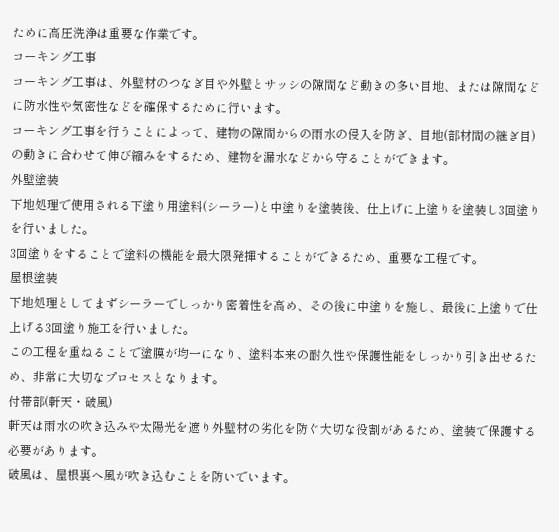ために高圧洗浄は重要な作業です。
コーキング工事
コーキング工事は、外壁材のつなぎ目や外壁とサッシの隙間など動きの多い目地、または隙間などに防水性や気密性などを確保するために行います。
コーキング工事を行うことによって、建物の隙間からの雨水の侵入を防ぎ、目地(部材間の継ぎ目)の動きに合わせて伸び縮みをするため、建物を漏水などから守ることができます。
外壁塗装
下地処理で使用される下塗り用塗料(シーラー)と中塗りを塗装後、仕上げに上塗りを塗装し3回塗りを行いました。
3回塗りをすることで塗料の機能を最大限発揮することができるため、重要な工程です。
屋根塗装
下地処理としてまずシーラーでしっかり密着性を高め、その後に中塗りを施し、最後に上塗りで仕上げる3回塗り施工を行いました。
この工程を重ねることで塗膜が均一になり、塗料本来の耐久性や保護性能をしっかり引き出せるため、非常に大切なプロセスとなります。
付帯部(軒天・破風)
軒天は雨水の吹き込みや太陽光を遮り外壁材の劣化を防ぐ大切な役割があるため、塗装で保護する必要があります。
破風は、屋根裏へ風が吹き込むことを防いでいます。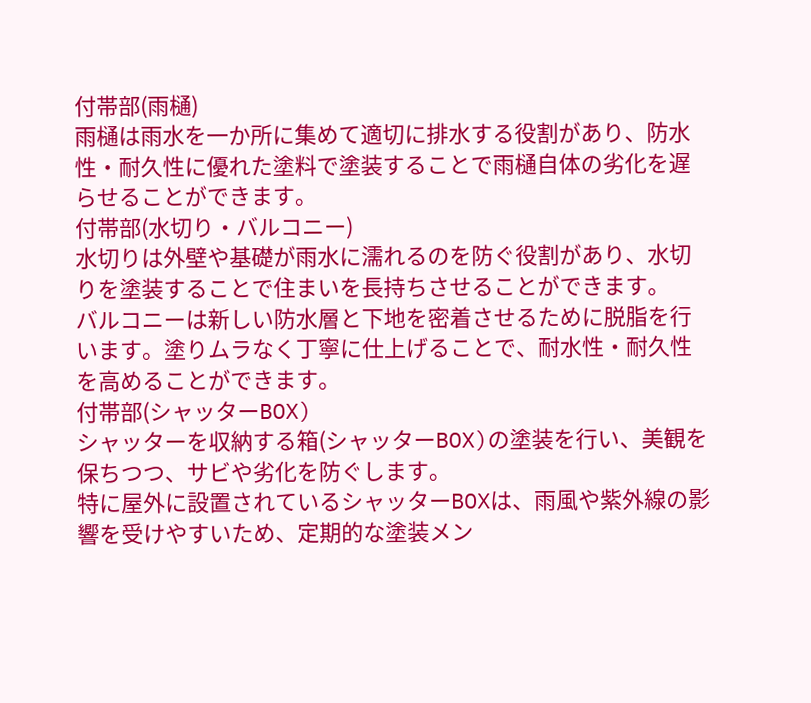付帯部(雨樋)
雨樋は雨水を一か所に集めて適切に排水する役割があり、防水性・耐久性に優れた塗料で塗装することで雨樋自体の劣化を遅らせることができます。
付帯部(水切り・バルコニー)
水切りは外壁や基礎が雨水に濡れるのを防ぐ役割があり、水切りを塗装することで住まいを長持ちさせることができます。
バルコニーは新しい防水層と下地を密着させるために脱脂を行います。塗りムラなく丁寧に仕上げることで、耐水性・耐久性を高めることができます。
付帯部(シャッターBOX)
シャッターを収納する箱(シャッターBOX)の塗装を行い、美観を保ちつつ、サビや劣化を防ぐします。
特に屋外に設置されているシャッターBOXは、雨風や紫外線の影響を受けやすいため、定期的な塗装メン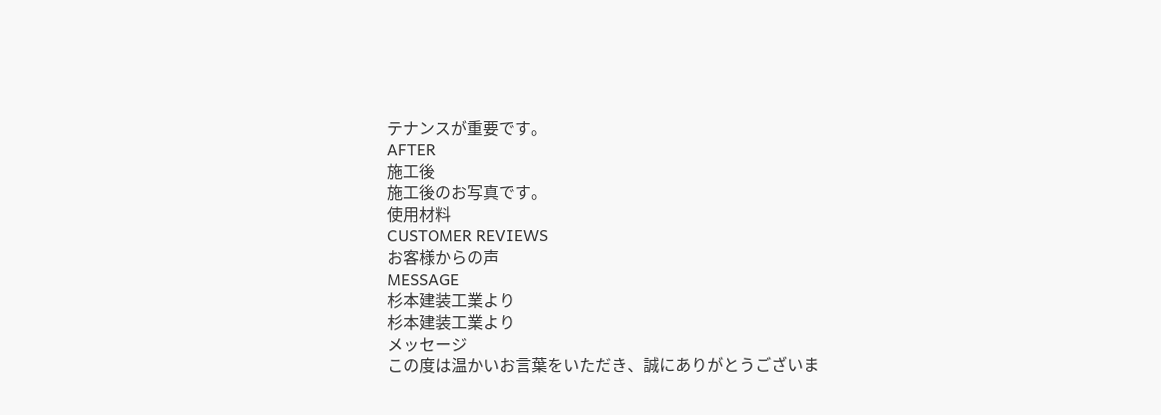テナンスが重要です。
AFTER
施工後
施工後のお写真です。
使用材料
CUSTOMER REVIEWS
お客様からの声
MESSAGE
杉本建装工業より
杉本建装工業より
メッセージ
この度は温かいお言葉をいただき、誠にありがとうございま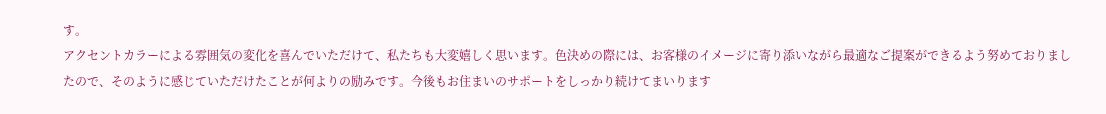す。
アクセントカラーによる雰囲気の変化を喜んでいただけて、私たちも大変嬉しく思います。色決めの際には、お客様のイメージに寄り添いながら最適なご提案ができるよう努めておりましたので、そのように感じていただけたことが何よりの励みです。今後もお住まいのサポートをしっかり続けてまいります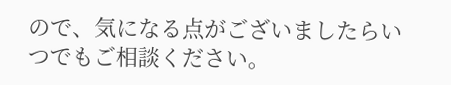ので、気になる点がございましたらいつでもご相談ください。